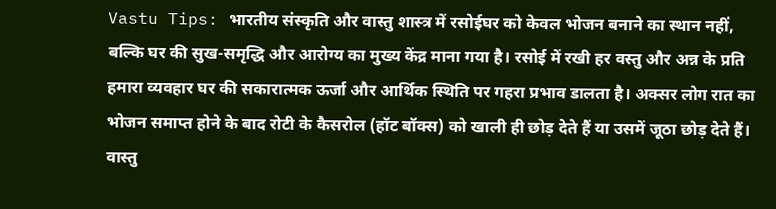Vastu Tips: भारतीय संस्कृति और वास्तु शास्त्र में रसोईघर को केवल भोजन बनाने का स्थान नहीं, बल्कि घर की सुख-समृद्धि और आरोग्य का मुख्य केंद्र माना गया है। रसोई में रखी हर वस्तु और अन्न के प्रति हमारा व्यवहार घर की सकारात्मक ऊर्जा और आर्थिक स्थिति पर गहरा प्रभाव डालता है। अक्सर लोग रात का भोजन समाप्त होने के बाद रोटी के कैसरोल (हॉट बॉक्स) को खाली ही छोड़ देते हैं या उसमें जूठा छोड़ देते हैं। वास्तु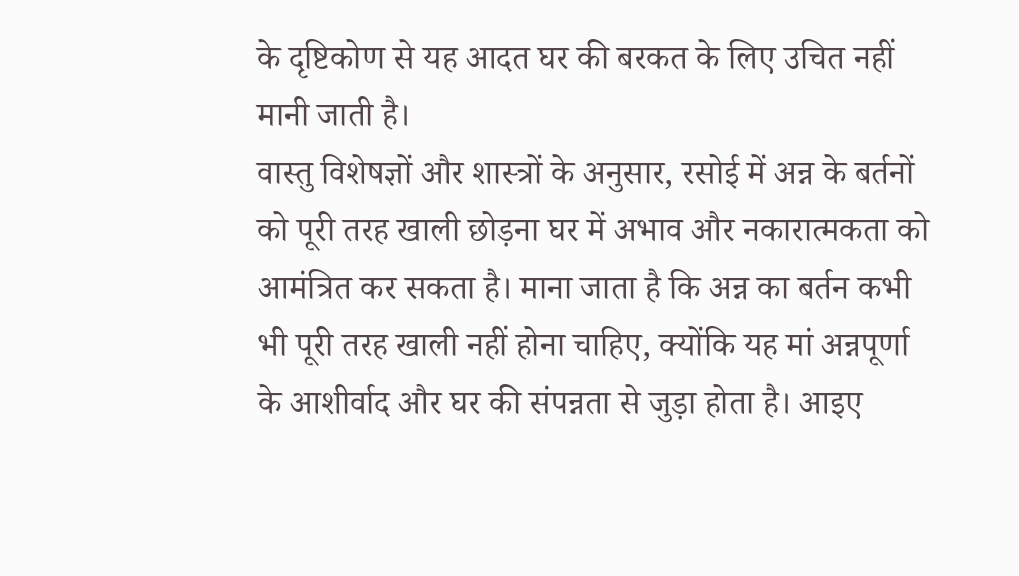के दृष्टिकोण से यह आदत घर की बरकत के लिए उचित नहीं मानी जाती है।
वास्तु विशेषज्ञों और शास्त्रों के अनुसार, रसोई में अन्न के बर्तनों को पूरी तरह खाली छोड़ना घर में अभाव और नकारात्मकता को आमंत्रित कर सकता है। माना जाता है कि अन्न का बर्तन कभी भी पूरी तरह खाली नहीं होना चाहिए, क्योंकि यह मां अन्नपूर्णा के आशीर्वाद और घर की संपन्नता से जुड़ा होता है। आइए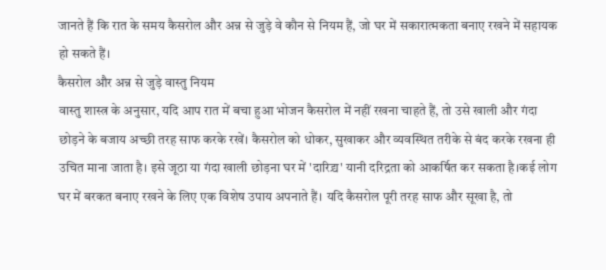जानते हैं कि रात के समय कैसरोल और अन्न से जुड़े वे कौन से नियम हैं, जो घर में सकारात्मकता बनाए रखने में सहायक हो सकते हैं।
कैसरोल और अन्न से जुड़े वास्तु नियम
वास्तु शास्त्र के अनुसार, यदि आप रात में बचा हुआ भोजन कैसरोल में नहीं रखना चाहते हैं, तो उसे खाली और गंदा छोड़ने के बजाय अच्छी तरह साफ करके रखें। कैसरोल को धोकर, सुखाकर और व्यवस्थित तरीके से बंद करके रखना ही उचित माना जाता है। इसे जूठा या गंदा खाली छोड़ना घर में 'दारिद्र्य' यानी दरिद्रता को आकर्षित कर सकता है।कई लोग घर में बरकत बनाए रखने के लिए एक विशेष उपाय अपनाते हैं। यदि कैसरोल पूरी तरह साफ और सूखा है, तो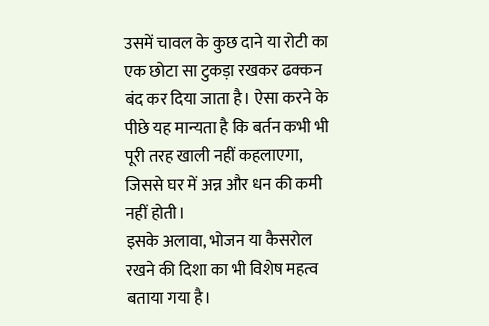उसमें चावल के कुछ दाने या रोटी का एक छोटा सा टुकड़ा रखकर ढक्कन बंद कर दिया जाता है। ऐसा करने के पीछे यह मान्यता है कि बर्तन कभी भी पूरी तरह खाली नहीं कहलाएगा, जिससे घर में अन्न और धन की कमी नहीं होती।
इसके अलावा, भोजन या कैसरोल रखने की दिशा का भी विशेष महत्व बताया गया है।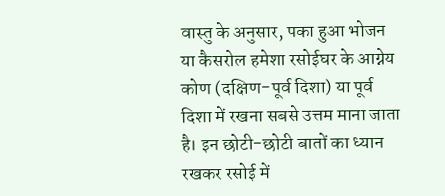वास्तु के अनुसार, पका हुआ भोजन या कैसरोल हमेशा रसोईघर के आग्नेय कोण (दक्षिण-पूर्व दिशा) या पूर्व दिशा में रखना सबसे उत्तम माना जाता है। इन छोटी-छोटी बातों का ध्यान रखकर रसोई में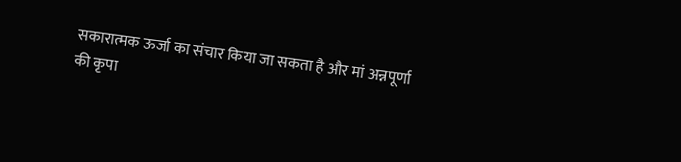सकारात्मक ऊर्जा का संचार किया जा सकता है और मां अन्नपूर्णा की कृपा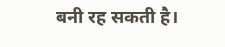बनी रह सकती है।